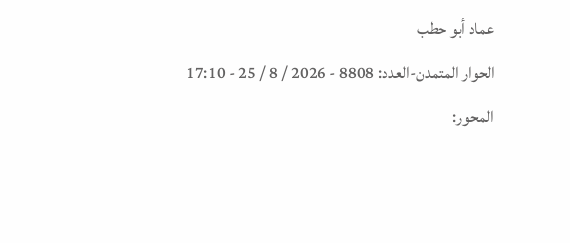عماد أبو حطب
الحوار المتمدن-العدد: 8808 - 2026 / 8 / 25 - 17:10
المحور: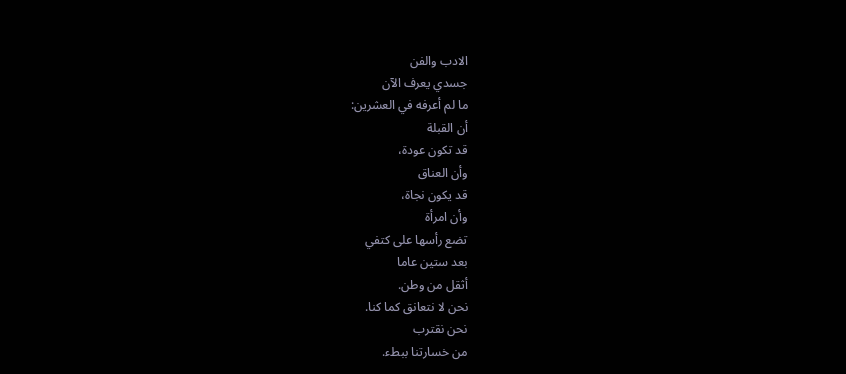الادب والفن
جسدي يعرف الآن
ما لم أعرفه في العشرين:
أن القبلة
قد تكون عودة،
وأن العناق
قد يكون نجاة،
وأن امرأة
تضع رأسها على كتفي
بعد ستين عاما
أثقل من وطن.
نحن لا نتعانق كما كنا.
نحن نقترب
من خسارتنا ببطء.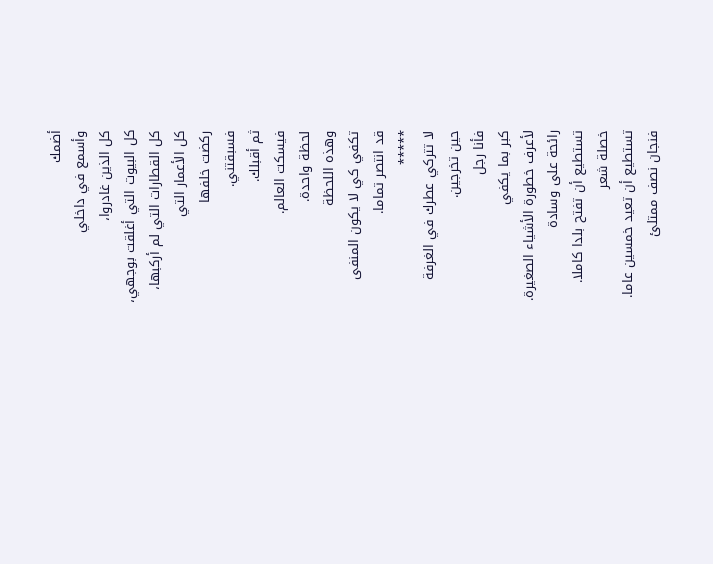أضمك
وأسمع في داخلي
كل الذين غادروا،
كل البيوت التي أغلقت بوجهي،
كل القطارات التي لم أركبها،
كل الأعمار التي
ركضت خلفها
فسبقتني.
ثم أقبلك.
فيسكت العالم.
لحظة واحدة.
وهذه اللحظة
تكفي كي لا يكون المنفى
قد انتصر تماما.
*****
لا تتركي عطرك في الغرفة
حين تخرجين.
فأنا رجل
كبر بما يكفي
لأعرف خطورة الأشياء الصغيرة.
رائحة على وسادة
تستطيع أن تفتح بلدا كاملا.
خصلة شعر
تستطيع أن تعيد خمسين عاما.
فنجان نصف ممتلئ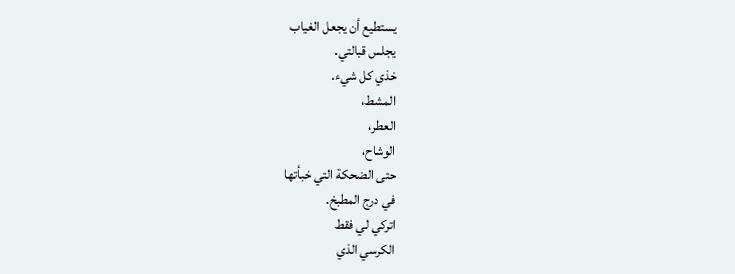يستطيع أن يجعل الغياب
يجلس قبالتي.
خذي كل شيء.
المشط،
العطر،
الوشاح،
حتى الضحكة التي خبأتها
في درج المطبخ.
اتركي لي فقط
الكرسي الذي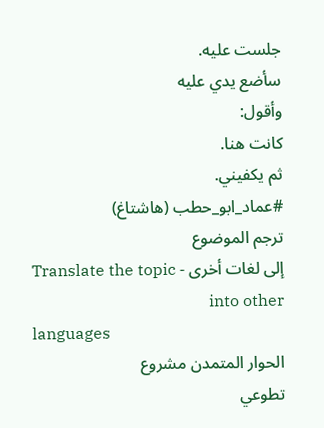جلست عليه.
سأضع يدي عليه
وأقول:
كانت هنا.
ثم يكفيني.
#عماد_ابو_حطب (هاشتاغ)
ترجم الموضوع
إلى لغات أخرى - Translate the topic into other
languages
الحوار المتمدن مشروع
تطوعي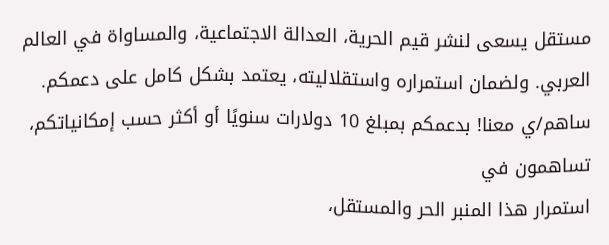مستقل يسعى لنشر قيم الحرية، العدالة الاجتماعية، والمساواة في العالم
العربي. ولضمان استمراره واستقلاليته، يعتمد بشكل كامل على دعمكم.
ساهم/ي معنا! بدعمكم بمبلغ 10 دولارات سنويًا أو أكثر حسب إمكانياتكم، تساهمون في
استمرار هذا المنبر الحر والمستقل،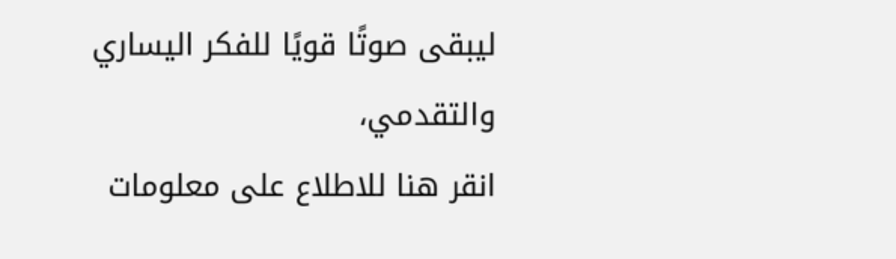ليبقى صوتًا قويًا للفكر اليساري والتقدمي،
انقر هنا للاطلاع على معلومات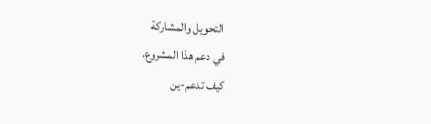التحويل والمشاركة
في دعم هذا المشروع.
كيف تدعم-ين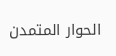الحوار المتمدن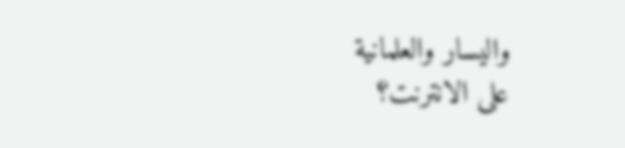واليسار والعلمانية
على الانترنت؟